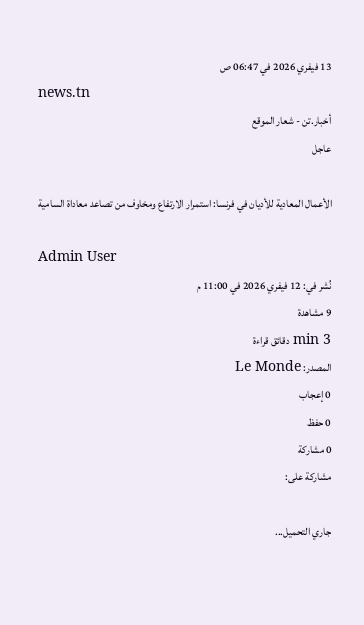13 فيفري 2026 في 06:47 ص
news.tn
أخبار.تن - شعار الموقع
عاجل

الأعمال المعادية للأديان في فرنسا: استمرار الارتفاع ومخاوف من تصاعد معاداة السامية

Admin User
نُشر في: 12 فيفري 2026 في 11:00 م
9 مشاهدة
3 min دقائق قراءة
المصدر: Le Monde
0 إعجاب
0 حفظ
0 مشاركة
مشاركة على:

جاري التحميل...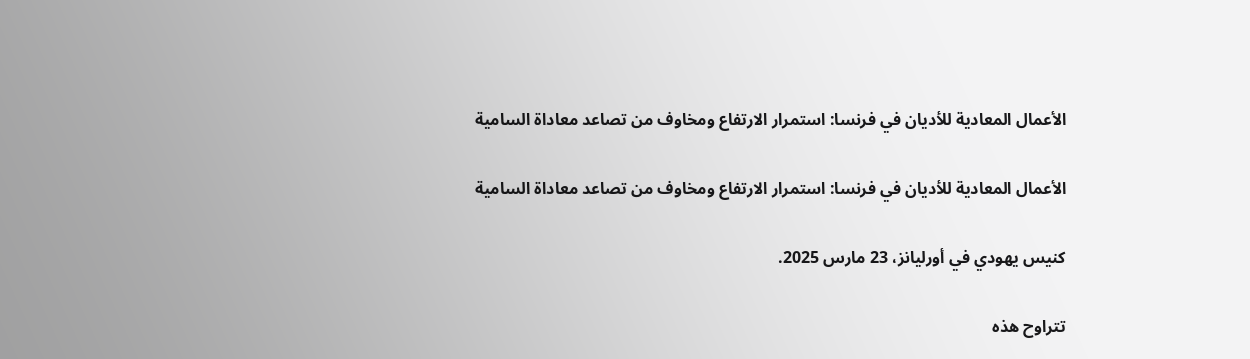الأعمال المعادية للأديان في فرنسا: استمرار الارتفاع ومخاوف من تصاعد معاداة السامية

الأعمال المعادية للأديان في فرنسا: استمرار الارتفاع ومخاوف من تصاعد معاداة السامية

كنيس يهودي في أورليانز، 23 مارس 2025.

تتراوح هذه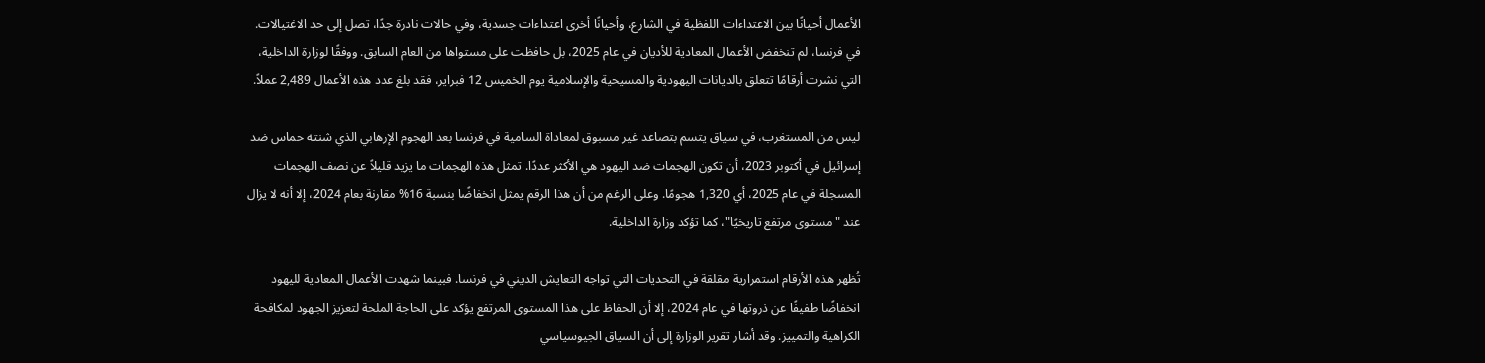الأعمال أحيانًا بين الاعتداءات اللفظية في الشارع، وأحيانًا أخرى اعتداءات جسدية، وفي حالات نادرة جدًا، تصل إلى حد الاغتيالات. في فرنسا، لم تنخفض الأعمال المعادية للأديان في عام 2025، بل حافظت على مستواها من العام السابق. ووفقًا لوزارة الداخلية، التي نشرت أرقامًا تتعلق بالديانات اليهودية والمسيحية والإسلامية يوم الخميس 12 فبراير، فقد بلغ عدد هذه الأعمال 2,489 عملاً.

ليس من المستغرب، في سياق يتسم بتصاعد غير مسبوق لمعاداة السامية في فرنسا بعد الهجوم الإرهابي الذي شنته حماس ضد إسرائيل في أكتوبر 2023، أن تكون الهجمات ضد اليهود هي الأكثر عددًا. تمثل هذه الهجمات ما يزيد قليلاً عن نصف الهجمات المسجلة في عام 2025، أي 1,320 هجومًا. وعلى الرغم من أن هذا الرقم يمثل انخفاضًا بنسبة 16% مقارنة بعام 2024، إلا أنه لا يزال عند "مستوى مرتفع تاريخيًا"، كما تؤكد وزارة الداخلية.

تُظهر هذه الأرقام استمرارية مقلقة في التحديات التي تواجه التعايش الديني في فرنسا. فبينما شهدت الأعمال المعادية لليهود انخفاضًا طفيفًا عن ذروتها في عام 2024، إلا أن الحفاظ على هذا المستوى المرتفع يؤكد على الحاجة الملحة لتعزيز الجهود لمكافحة الكراهية والتمييز. وقد أشار تقرير الوزارة إلى أن السياق الجيوسياسي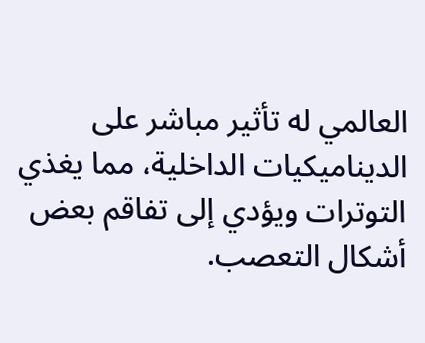العالمي له تأثير مباشر على الديناميكيات الداخلية، مما يغذي التوترات ويؤدي إلى تفاقم بعض أشكال التعصب.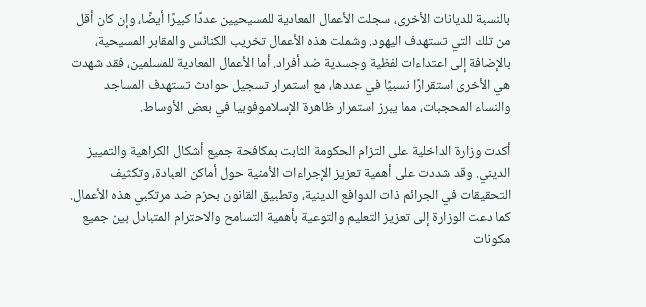بالنسبة للديانات الأخرى، سجلت الأعمال المعادية للمسيحيين عددًا كبيرًا أيضًا، وإن كان أقل من تلك التي تستهدف اليهود. وشملت هذه الأعمال تخريب الكنائس والمقابر المسيحية، بالإضافة إلى اعتداءات لفظية وجسدية ضد أفراد. أما الأعمال المعادية للمسلمين، فقد شهدت هي الأخرى استقرارًا نسبيًا في عددها، مع استمرار تسجيل حوادث تستهدف المساجد والنساء المحجبات، مما يبرز استمرار ظاهرة الإسلاموفوبيا في بعض الأوساط.

أكدت وزارة الداخلية على التزام الحكومة الثابت بمكافحة جميع أشكال الكراهية والتمييز الديني. وقد شددت على أهمية تعزيز الإجراءات الأمنية حول أماكن العبادة، وتكثيف التحقيقات في الجرائم ذات الدوافع الدينية، وتطبيق القانون بحزم ضد مرتكبي هذه الأعمال. كما دعت الوزارة إلى تعزيز التعليم والتوعية بأهمية التسامح والاحترام المتبادل بين جميع مكونات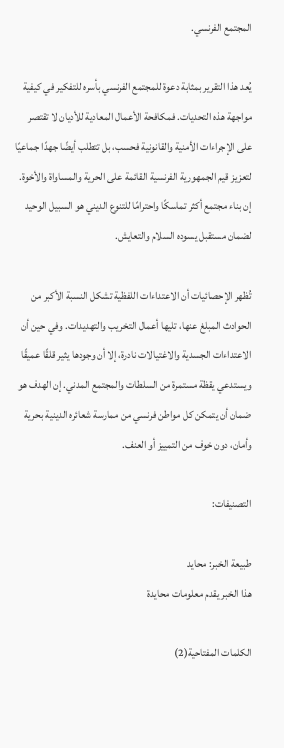المجتمع الفرنسي.

يُعد هذا التقرير بمثابة دعوة للمجتمع الفرنسي بأسره للتفكير في كيفية مواجهة هذه التحديات. فمكافحة الأعمال المعادية للأديان لا تقتصر على الإجراءات الأمنية والقانونية فحسب، بل تتطلب أيضًا جهدًا جماعيًا لتعزيز قيم الجمهورية الفرنسية القائمة على الحرية والمساواة والأخوة. إن بناء مجتمع أكثر تماسكًا واحترامًا للتنوع الديني هو السبيل الوحيد لضمان مستقبل يسوده السلام والتعايش.

تُظهر الإحصائيات أن الاعتداءات اللفظية تشكل النسبة الأكبر من الحوادث المبلغ عنها، تليها أعمال التخريب والتهديدات. وفي حين أن الاعتداءات الجسدية والاغتيالات نادرة، إلا أن وجودها يثير قلقًا عميقًا ويستدعي يقظة مستمرة من السلطات والمجتمع المدني. إن الهدف هو ضمان أن يتمكن كل مواطن فرنسي من ممارسة شعائره الدينية بحرية وأمان، دون خوف من التمييز أو العنف.

التصنيفات:

طبيعة الخبر: محايد
هذا الخبر يقدم معلومات محايدة

الكلمات المفتاحية(2)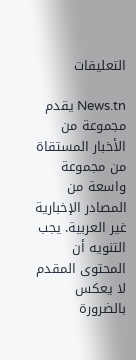التعليقات

News.tn يقدم مجموعة من الأخبار المستقاة من مجموعة واسعة من المصادر الإخبارية غير العربية. يجب التنويه أن المحتوى المقدم لا يعكس بالضرورة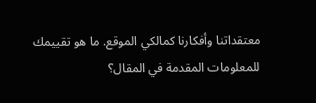معتقداتنا وأفكارنا كمالكي الموقع. ما هو تقييمك للمعلومات المقدمة في المقال؟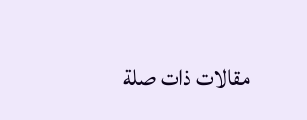مقالات ذات صلة